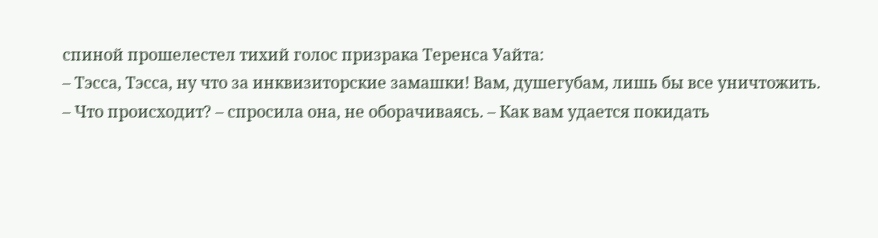спиной прошелестел тихий голос призрака Теренса Уайта:
– Тэсса, Тэсса, ну что за инквизиторские замашки! Вам, душегубам, лишь бы все уничтожить.
– Что происходит? – спросила она, не оборачиваясь. – Как вам удается покидать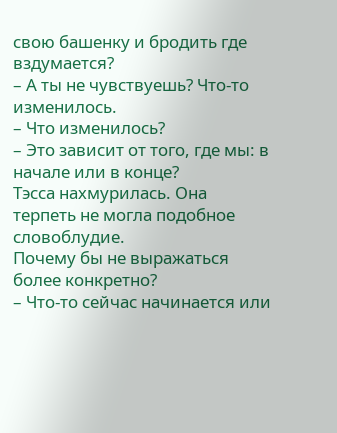свою башенку и бродить где вздумается?
– А ты не чувствуешь? Что-то изменилось.
– Что изменилось?
– Это зависит от того, где мы: в начале или в конце?
Тэсса нахмурилась. Она терпеть не могла подобное словоблудие.
Почему бы не выражаться более конкретно?
– Что-то сейчас начинается или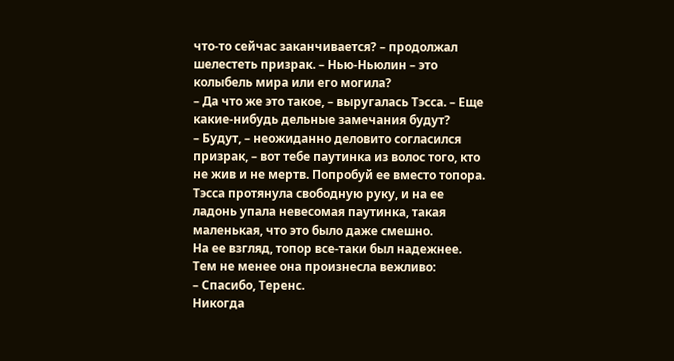что-то сейчас заканчивается? – продолжал шелестеть призрак. – Нью-Ньюлин – это колыбель мира или его могила?
– Да что же это такое, – выругалась Тэсса. – Еще какие-нибудь дельные замечания будут?
– Будут, – неожиданно деловито согласился призрак, – вот тебе паутинка из волос того, кто не жив и не мертв. Попробуй ее вместо топора.
Тэсса протянула свободную руку, и на ее ладонь упала невесомая паутинка, такая маленькая, что это было даже смешно.
На ее взгляд, топор все-таки был надежнее.
Тем не менее она произнесла вежливо:
– Спасибо, Теренс.
Никогда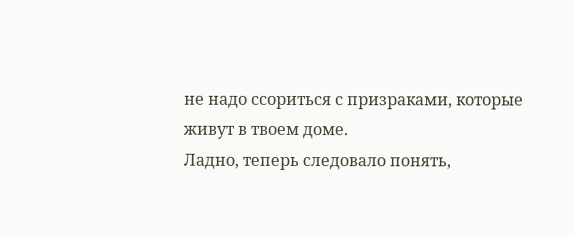не надо ссориться с призраками, которые живут в твоем доме.
Ладно, теперь следовало понять,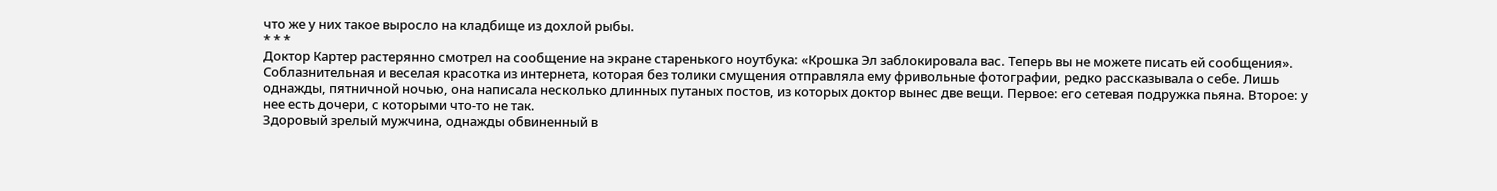что же у них такое выросло на кладбище из дохлой рыбы.
* * *
Доктор Картер растерянно смотрел на сообщение на экране старенького ноутбука: «Крошка Эл заблокировала вас. Теперь вы не можете писать ей сообщения».
Соблазнительная и веселая красотка из интернета, которая без толики смущения отправляла ему фривольные фотографии, редко рассказывала о себе. Лишь однажды, пятничной ночью, она написала несколько длинных путаных постов, из которых доктор вынес две вещи. Первое: его сетевая подружка пьяна. Второе: у нее есть дочери, с которыми что-то не так.
Здоровый зрелый мужчина, однажды обвиненный в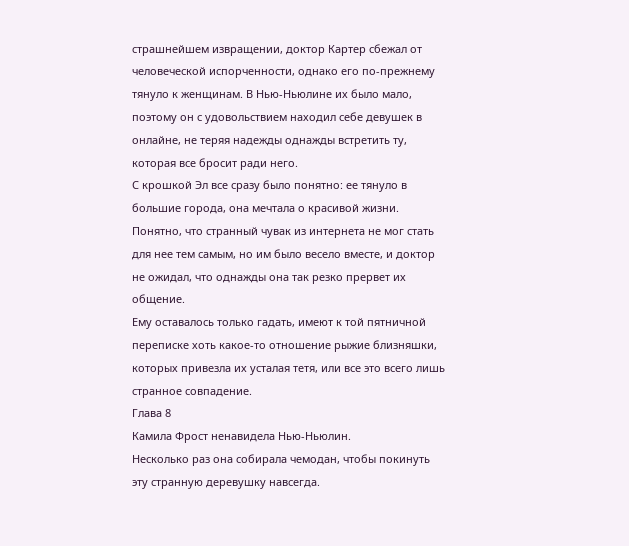страшнейшем извращении, доктор Картер сбежал от человеческой испорченности, однако его по-прежнему тянуло к женщинам. В Нью-Ньюлине их было мало, поэтому он с удовольствием находил себе девушек в онлайне, не теряя надежды однажды встретить ту, которая все бросит ради него.
С крошкой Эл все сразу было понятно: ее тянуло в большие города, она мечтала о красивой жизни. Понятно, что странный чувак из интернета не мог стать для нее тем самым, но им было весело вместе, и доктор не ожидал, что однажды она так резко прервет их общение.
Ему оставалось только гадать, имеют к той пятничной переписке хоть какое-то отношение рыжие близняшки, которых привезла их усталая тетя, или все это всего лишь странное совпадение.
Глава 8
Камила Фрост ненавидела Нью-Ньюлин.
Несколько раз она собирала чемодан, чтобы покинуть эту странную деревушку навсегда.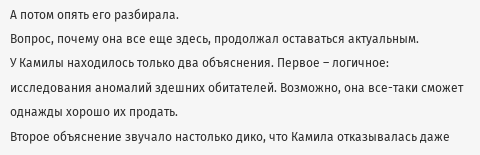А потом опять его разбирала.
Вопрос, почему она все еще здесь, продолжал оставаться актуальным.
У Камилы находилось только два объяснения. Первое – логичное: исследования аномалий здешних обитателей. Возможно, она все-таки сможет однажды хорошо их продать.
Второе объяснение звучало настолько дико, что Камила отказывалась даже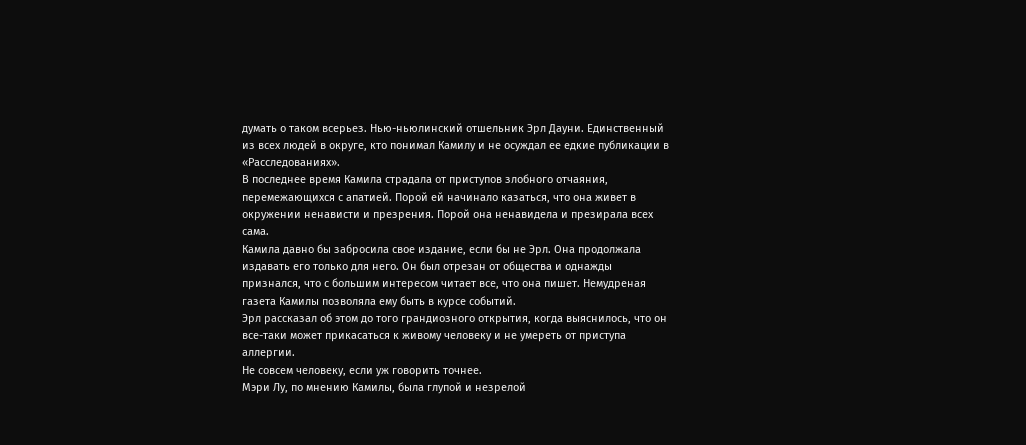думать о таком всерьез. Нью-ньюлинский отшельник Эрл Дауни. Единственный из всех людей в округе, кто понимал Камилу и не осуждал ее едкие публикации в «Расследованиях».
В последнее время Камила страдала от приступов злобного отчаяния, перемежающихся с апатией. Порой ей начинало казаться, что она живет в окружении ненависти и презрения. Порой она ненавидела и презирала всех сама.
Камила давно бы забросила свое издание, если бы не Эрл. Она продолжала издавать его только для него. Он был отрезан от общества и однажды признался, что с большим интересом читает все, что она пишет. Немудреная газета Камилы позволяла ему быть в курсе событий.
Эрл рассказал об этом до того грандиозного открытия, когда выяснилось, что он все-таки может прикасаться к живому человеку и не умереть от приступа аллергии.
Не совсем человеку, если уж говорить точнее.
Мэри Лу, по мнению Камилы, была глупой и незрелой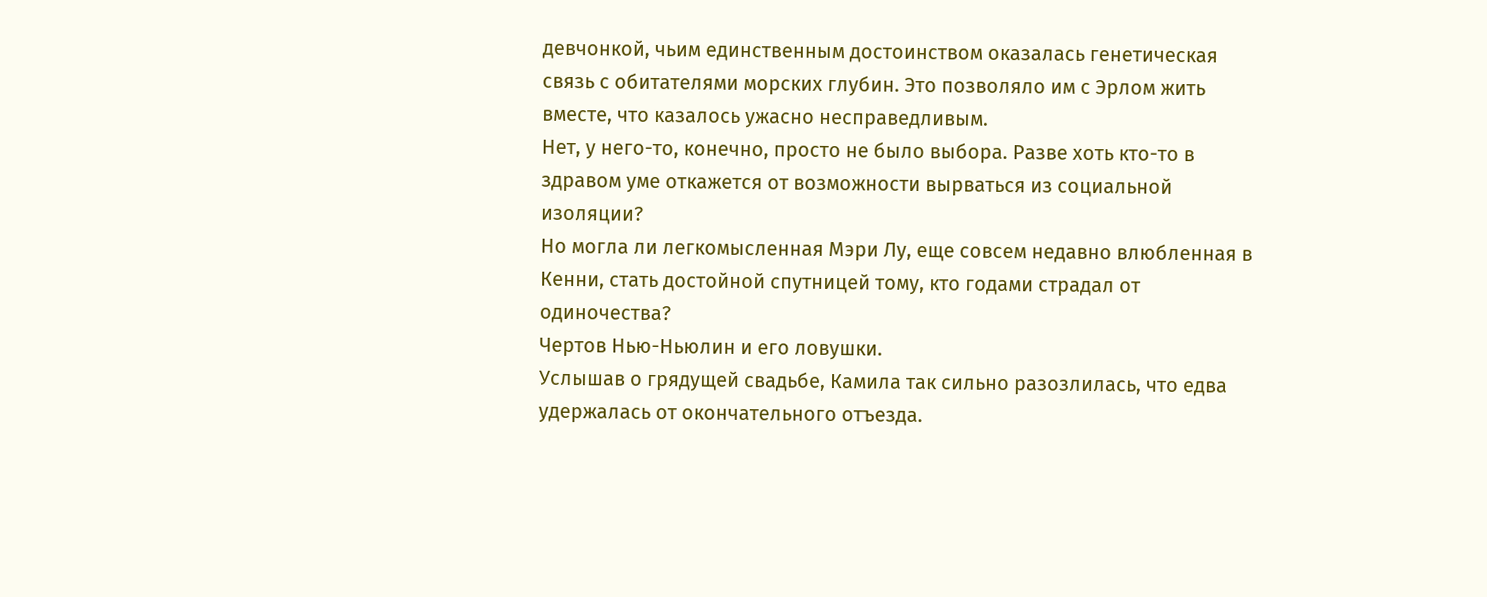девчонкой, чьим единственным достоинством оказалась генетическая связь с обитателями морских глубин. Это позволяло им с Эрлом жить вместе, что казалось ужасно несправедливым.
Нет, у него-то, конечно, просто не было выбора. Разве хоть кто-то в здравом уме откажется от возможности вырваться из социальной изоляции?
Но могла ли легкомысленная Мэри Лу, еще совсем недавно влюбленная в Кенни, стать достойной спутницей тому, кто годами страдал от одиночества?
Чертов Нью-Ньюлин и его ловушки.
Услышав о грядущей свадьбе, Камила так сильно разозлилась, что едва удержалась от окончательного отъезда.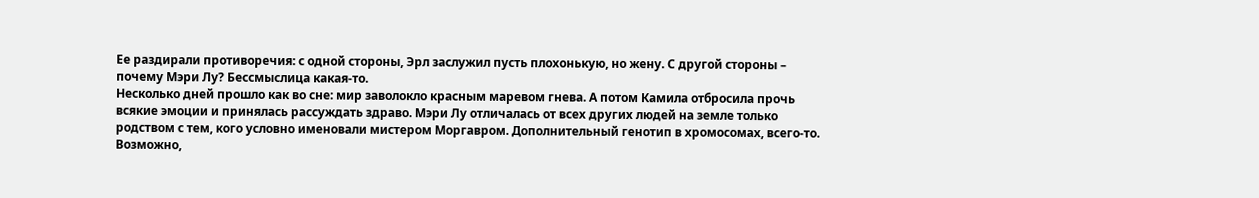Ее раздирали противоречия: с одной стороны, Эрл заслужил пусть плохонькую, но жену. С другой стороны – почему Мэри Лу? Бессмыслица какая-то.
Несколько дней прошло как во сне: мир заволокло красным маревом гнева. А потом Камила отбросила прочь всякие эмоции и принялась рассуждать здраво. Мэри Лу отличалась от всех других людей на земле только родством с тем, кого условно именовали мистером Моргавром. Дополнительный генотип в хромосомах, всего-то.
Возможно,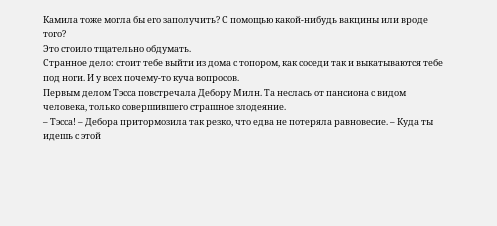Камила тоже могла бы его заполучить? С помощью какой-нибудь вакцины или вроде того?
Это стоило тщательно обдумать.
Странное дело: стоит тебе выйти из дома с топором, как соседи так и выкатываются тебе под ноги. И у всех почему-то куча вопросов.
Первым делом Тэсса повстречала Дебору Милн. Та неслась от пансиона с видом человека, только совершившего страшное злодеяние.
– Тэсса! – Дебора притормозила так резко, что едва не потеряла равновесие. – Куда ты идешь с этой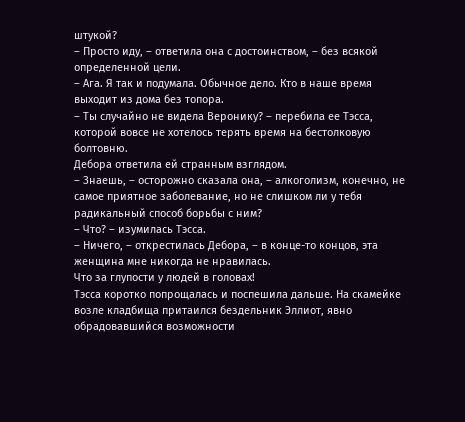штукой?
– Просто иду, – ответила она с достоинством, – без всякой определенной цели.
– Ага. Я так и подумала. Обычное дело. Кто в наше время выходит из дома без топора.
– Ты случайно не видела Веронику? – перебила ее Тэсса, которой вовсе не хотелось терять время на бестолковую болтовню.
Дебора ответила ей странным взглядом.
– Знаешь, – осторожно сказала она, – алкоголизм, конечно, не самое приятное заболевание, но не слишком ли у тебя радикальный способ борьбы с ним?
– Что? – изумилась Тэсса.
– Ничего, – открестилась Дебора, – в конце-то концов, эта женщина мне никогда не нравилась.
Что за глупости у людей в головах!
Тэсса коротко попрощалась и поспешила дальше. На скамейке возле кладбища притаился бездельник Эллиот, явно обрадовавшийся возможности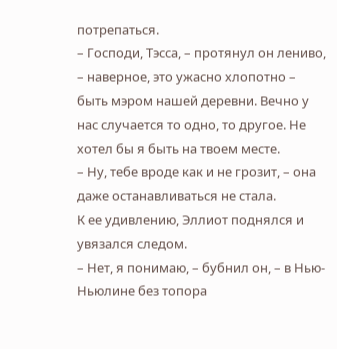потрепаться.
– Господи, Тэсса, – протянул он лениво, – наверное, это ужасно хлопотно – быть мэром нашей деревни. Вечно у нас случается то одно, то другое. Не хотел бы я быть на твоем месте.
– Ну, тебе вроде как и не грозит, – она даже останавливаться не стала.
К ее удивлению, Эллиот поднялся и увязался следом.
– Нет, я понимаю, – бубнил он, – в Нью-Ньюлине без топора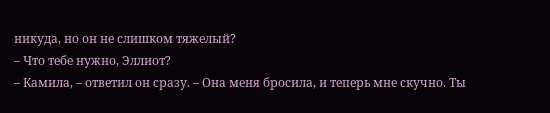никуда, но он не слишком тяжелый?
– Что тебе нужно, Эллиот?
– Камила, – ответил он сразу. – Она меня бросила, и теперь мне скучно. Ты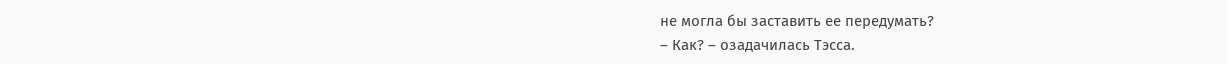не могла бы заставить ее передумать?
– Как? – озадачилась Тэсса.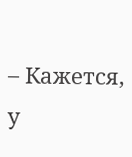– Кажется, у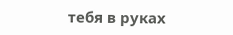тебя в руках